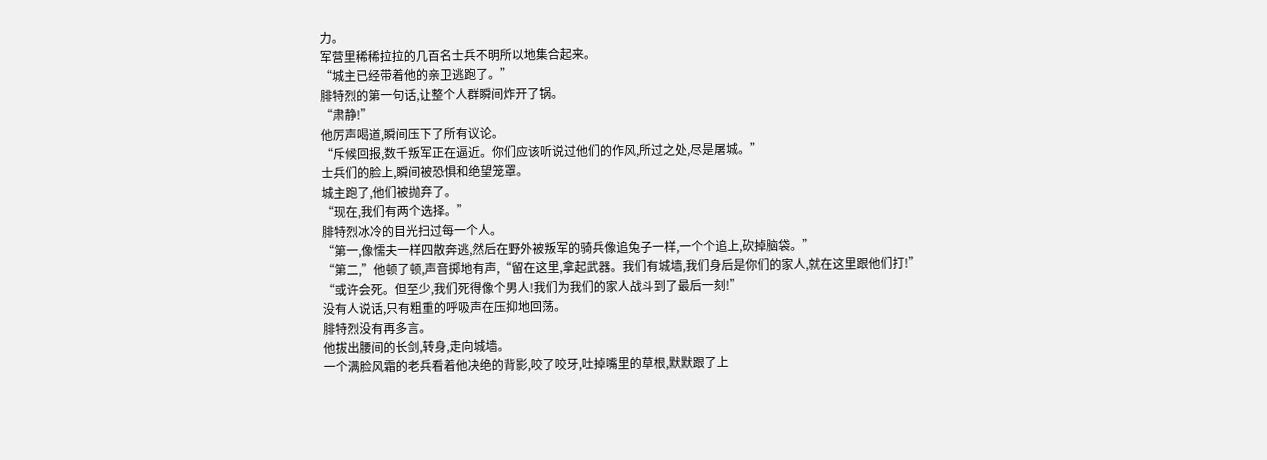力。
军营里稀稀拉拉的几百名士兵不明所以地集合起来。
“城主已经带着他的亲卫逃跑了。”
腓特烈的第一句话,让整个人群瞬间炸开了锅。
“肃静!”
他厉声喝道,瞬间压下了所有议论。
“斥候回报,数千叛军正在逼近。你们应该听说过他们的作风,所过之处,尽是屠城。”
士兵们的脸上,瞬间被恐惧和绝望笼罩。
城主跑了,他们被抛弃了。
“现在,我们有两个选择。”
腓特烈冰冷的目光扫过每一个人。
“第一,像懦夫一样四散奔逃,然后在野外被叛军的骑兵像追兔子一样,一个个追上,砍掉脑袋。”
“第二,”他顿了顿,声音掷地有声,“留在这里,拿起武器。我们有城墙,我们身后是你们的家人,就在这里跟他们打!”
“或许会死。但至少,我们死得像个男人!我们为我们的家人战斗到了最后一刻!”
没有人说话,只有粗重的呼吸声在压抑地回荡。
腓特烈没有再多言。
他拔出腰间的长剑,转身,走向城墙。
一个满脸风霜的老兵看着他决绝的背影,咬了咬牙,吐掉嘴里的草根,默默跟了上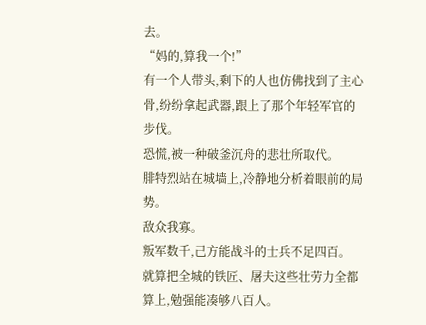去。
“妈的,算我一个!”
有一个人带头,剩下的人也仿佛找到了主心骨,纷纷拿起武器,跟上了那个年轻军官的步伐。
恐慌,被一种破釜沉舟的悲壮所取代。
腓特烈站在城墙上,冷静地分析着眼前的局势。
敌众我寡。
叛军数千,己方能战斗的士兵不足四百。
就算把全城的铁匠、屠夫这些壮劳力全都算上,勉强能凑够八百人。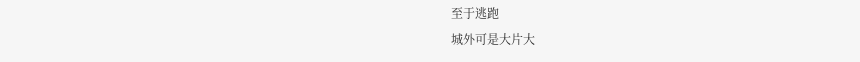至于逃跑
城外可是大片大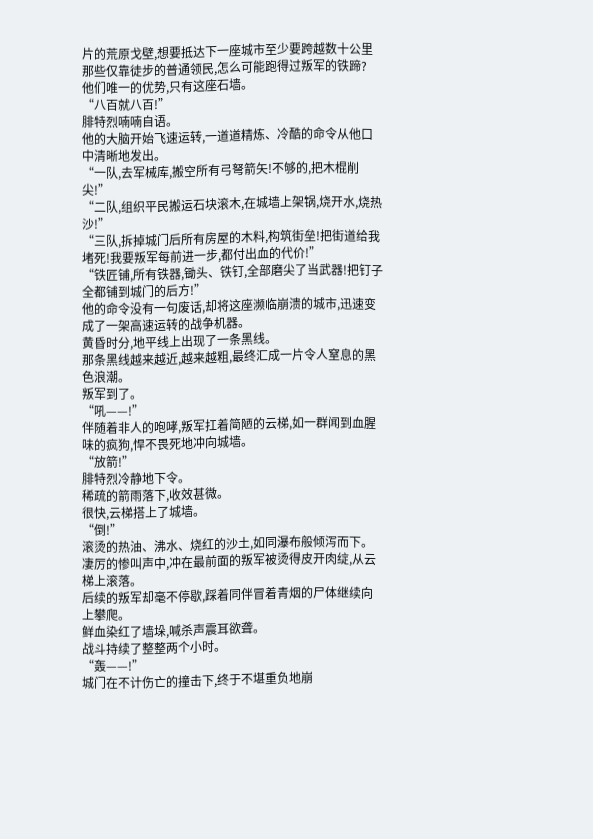片的荒原戈壁,想要抵达下一座城市至少要跨越数十公里那些仅靠徒步的普通领民,怎么可能跑得过叛军的铁蹄?
他们唯一的优势,只有这座石墙。
“八百就八百!”
腓特烈喃喃自语。
他的大脑开始飞速运转,一道道精炼、冷酷的命令从他口中清晰地发出。
“一队,去军械库,搬空所有弓弩箭矢!不够的,把木棍削尖!”
“二队,组织平民搬运石块滚木,在城墙上架锅,烧开水,烧热沙!”
“三队,拆掉城门后所有房屋的木料,构筑街垒!把街道给我堵死!我要叛军每前进一步,都付出血的代价!”
“铁匠铺,所有铁器,锄头、铁钉,全部磨尖了当武器!把钉子全都铺到城门的后方!”
他的命令没有一句废话,却将这座濒临崩溃的城市,迅速变成了一架高速运转的战争机器。
黄昏时分,地平线上出现了一条黑线。
那条黑线越来越近,越来越粗,最终汇成一片令人窒息的黑色浪潮。
叛军到了。
“吼——!”
伴随着非人的咆哮,叛军扛着简陋的云梯,如一群闻到血腥味的疯狗,悍不畏死地冲向城墙。
“放箭!”
腓特烈冷静地下令。
稀疏的箭雨落下,收效甚微。
很快,云梯搭上了城墙。
“倒!”
滚烫的热油、沸水、烧红的沙土,如同瀑布般倾泻而下。
凄厉的惨叫声中,冲在最前面的叛军被烫得皮开肉绽,从云梯上滚落。
后续的叛军却毫不停歇,踩着同伴冒着青烟的尸体继续向上攀爬。
鲜血染红了墙垛,喊杀声震耳欲聋。
战斗持续了整整两个小时。
“轰——!”
城门在不计伤亡的撞击下,终于不堪重负地崩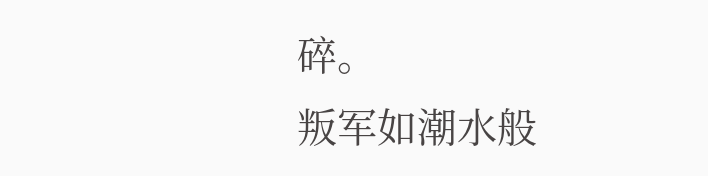碎。
叛军如潮水般